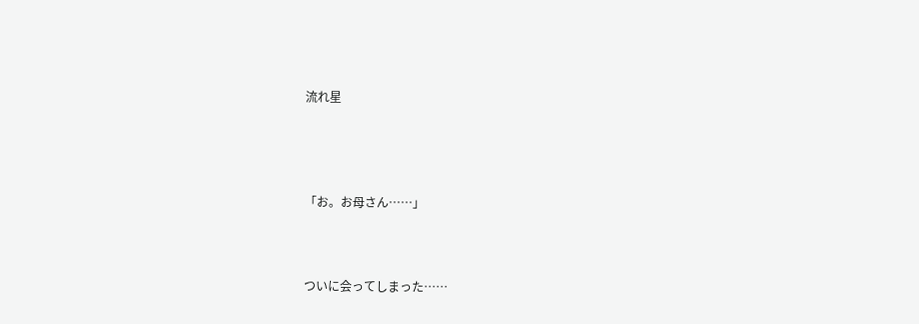流れ星




「お。お母さん……」



ついに会ってしまった……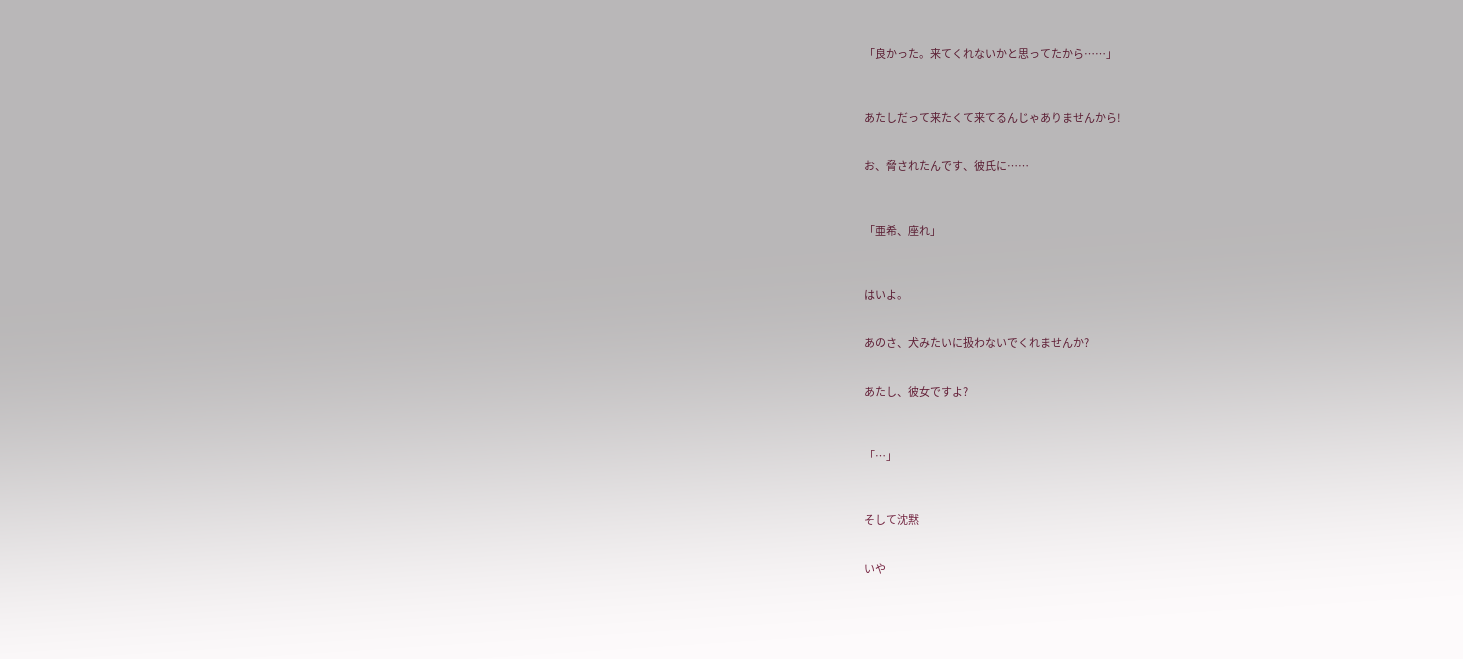「良かった。来てくれないかと思ってたから……」



あたしだって来たくて来てるんじゃありませんから!


お、脅されたんです、彼氏に……



「亜希、座れ」



はいよ。


あのさ、犬みたいに扱わないでくれませんか?


あたし、彼女ですよ?



「…」



そして沈黙


いや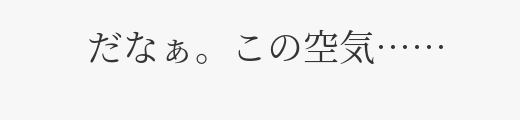だなぁ。この空気……